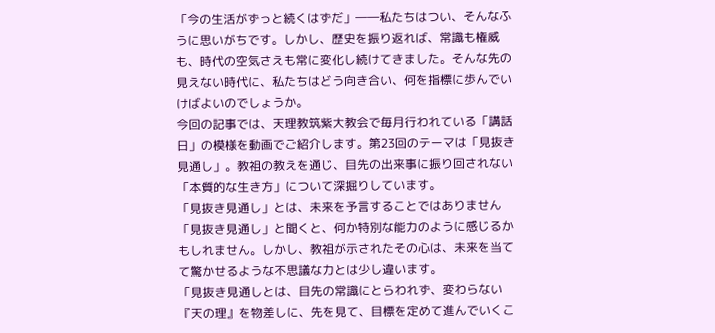「今の生活がずっと続くはずだ」――私たちはつい、そんなふうに思いがちです。しかし、歴史を振り返れば、常識も権威も、時代の空気さえも常に変化し続けてきました。そんな先の見えない時代に、私たちはどう向き合い、何を指標に歩んでいけばよいのでしょうか。
今回の記事では、天理教筑紫大教会で毎月行われている「講話日」の模様を動画でご紹介します。第23回のテーマは「見抜き見通し」。教祖の教えを通じ、目先の出来事に振り回されない「本質的な生き方」について深掘りしています。
「見抜き見通し」とは、未来を予言することではありません
「見抜き見通し」と聞くと、何か特別な能力のように感じるかもしれません。しかし、教祖が示されたその心は、未来を当てて驚かせるような不思議な力とは少し違います。
「見抜き見通しとは、目先の常識にとらわれず、変わらない『天の理』を物差しに、先を見て、目標を定めて進んでいくこ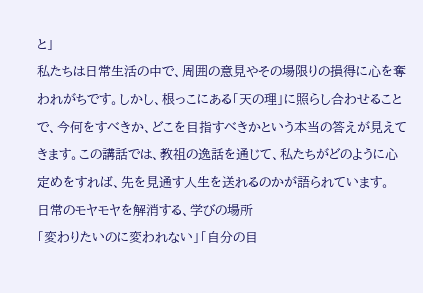と」
私たちは日常生活の中で、周囲の意見やその場限りの損得に心を奪われがちです。しかし、根っこにある「天の理」に照らし合わせることで、今何をすべきか、どこを目指すべきかという本当の答えが見えてきます。この講話では、教祖の逸話を通じて、私たちがどのように心定めをすれば、先を見通す人生を送れるのかが語られています。
日常のモヤモヤを解消する、学びの場所
「変わりたいのに変われない」「自分の目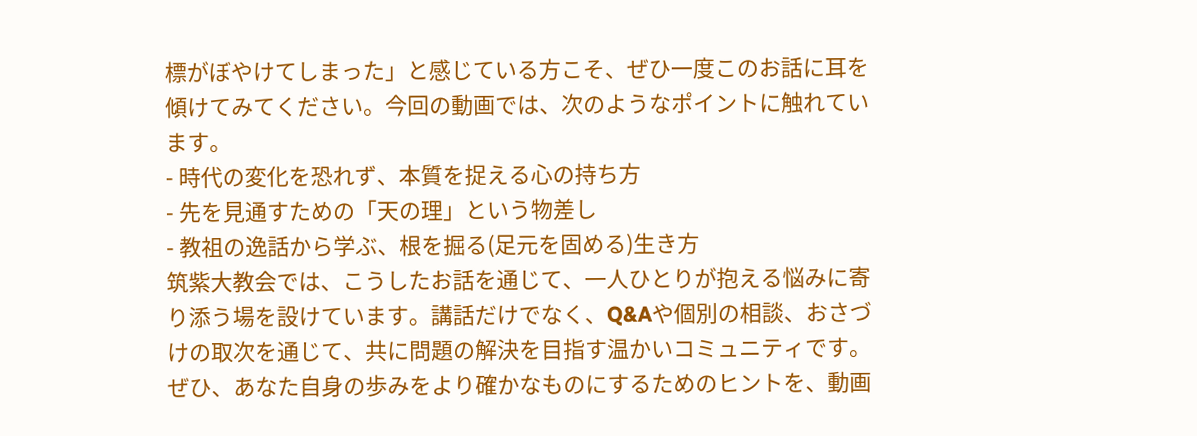標がぼやけてしまった」と感じている方こそ、ぜひ一度このお話に耳を傾けてみてください。今回の動画では、次のようなポイントに触れています。
- 時代の変化を恐れず、本質を捉える心の持ち方
- 先を見通すための「天の理」という物差し
- 教祖の逸話から学ぶ、根を掘る(足元を固める)生き方
筑紫大教会では、こうしたお話を通じて、一人ひとりが抱える悩みに寄り添う場を設けています。講話だけでなく、Q&Aや個別の相談、おさづけの取次を通じて、共に問題の解決を目指す温かいコミュニティです。
ぜひ、あなた自身の歩みをより確かなものにするためのヒントを、動画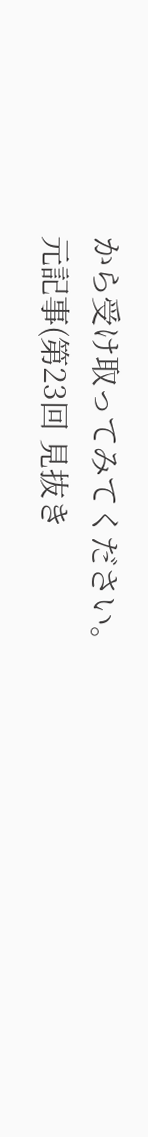から受け取ってみてください。
元記事(第23回 見抜き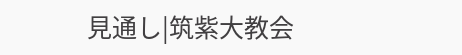見通し|筑紫大教会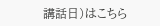講話日)はこちら